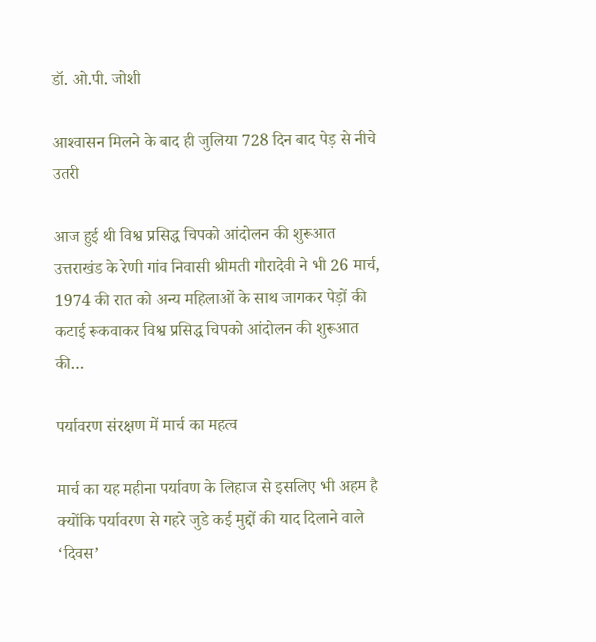डॉ. ओ.पी. जोशी

आश्‍वासन मिलने के बाद ही जुलिया 728 दिन बाद पेड़ से नीचे उतरी

आज हुई थी विश्व प्रसिद्ध चिपको आंदोलन की शुरूआत उत्तराखंड के रेणी गांव निवासी श्रीमती गौरादेवी ने भी 26 मार्च, 1974 की रात को अन्य महिलाओं के साथ जागकर पेड़ों की कटाई रूकवाकर विश्व प्रसिद्ध चिपको आंदोलन की शुरूआत की…

पर्यावरण संरक्षण में मार्च का महत्व

मार्च का यह महीना पर्यावण के लिहाज से इसलिए भी अहम है क्योंकि पर्यावरण से गहरे जुडे कई मुद्दों की याद दिलाने वाले ‘दिवस’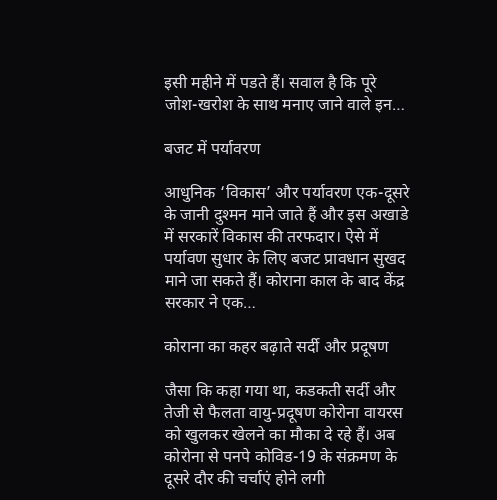इसी महीने में पडते हैं। सवाल है कि पूरे जोश-खरोश के साथ मनाए जाने वाले इन…

बजट में पर्यावरण

आधुनिक ‘विकास’ और पर्यावरण एक-दूसरे के जानी दुश्मन माने जाते हैं और इस अखाडे में सरकारें विकास की तरफदार। ऐसे में पर्यावण सुधार के लिए बजट प्रावधान सुखद माने जा सकते हैं। कोराना काल के बाद केंद्र सरकार ने एक…

कोराना का कहर बढ़ाते सर्दी और प्रदूषण

जैसा कि कहा गया था, कडकती सर्दी और तेजी से फैलता वायु-प्रदूषण कोरोना वायरस को खुलकर खेलने का मौका दे रहे हैं। अब कोरोना से पनपे कोविड-19 के संक्रमण के दूसरे दौर की चर्चाएं होने लगी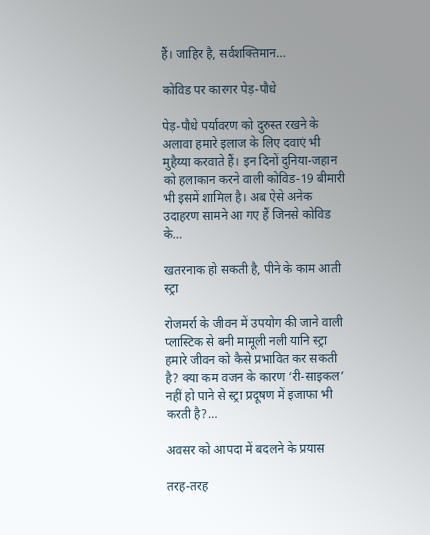हैं। जाहिर है, सर्वशक्तिमान…

कोविड पर कारगर पेड़-पौधे

पेड़-पौधे पर्यावरण को दुरुस्‍त रखने के अलावा हमारे इलाज के लिए दवाएं भी मुहैय्या करवाते हैं। इन दिनों दुनिया-जहान को हलाकान करने वाली कोविड-19 बीमारी भी इसमें शामिल है। अब ऐसे अनेक उदाहरण सामने आ गए हैं जिनसे कोविड के…

खतरनाक हो सकती है, पीने के काम आती स्‍ट्रा

रोजमर्रा के जीवन में उपयोग की जाने वाली प्लास्टिक से बनी मामूली नली यानि स्‍ट्रा हमारे जीवन को कैसे प्रभावित कर सकती है? क्‍या कम वजन के कारण ‘री-साइकल’ नहीं हो पाने से स्‍ट्रा प्रदूषण में इजाफा भी करती है?…

अवसर को आपदा में बदलने के प्रयास

तरह-तरह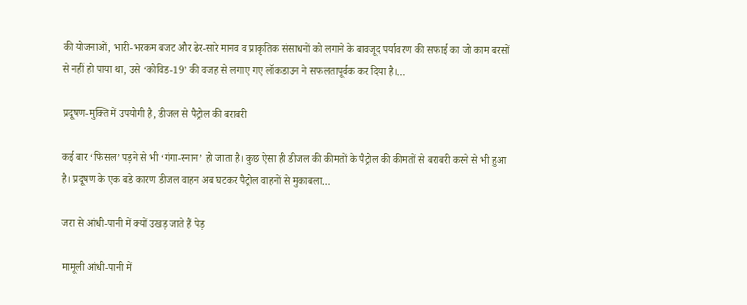की योजनाओं, भारी-भरकम बजट और ढेर-सारे मानव व प्राकृतिक संसाधनों को लगाने के बावजूद पर्यावरण की सफाई का जो काम बरसों से नहीं हो पाया था, उसे ‘कोविड-19’ की वजह से लगाए गए लॉकडाउन ने सफलतापूर्वक कर दिया है।…

प्रदूषण-मुक्ति में उपयोगी है, डीजल से पैट्रोल की बराबरी

कई बार ‘फिसल’ पड़ने से भी ‘गंगा-स्‍नान’ हो जाता है। कुछ ऐसा ही डीजल की कीमतों के पैट्रोल की कीमतों से बराबरी करने से भी हुआ है। प्रदूषण के एक बडे कारण डीजल वाहन अब घटकर पैट्रोल वाहनों से मुकाबला…

जरा से आंधी-पानी में क्यों उखड़ जाते हैं पेड़

मामूली आंधी-पानी में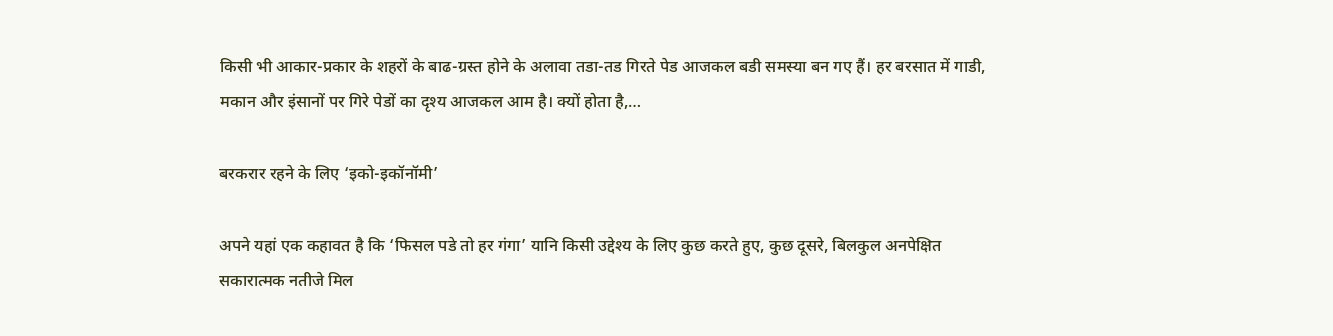किसी भी आकार-प्रकार के शहरों के बाढ-ग्रस्‍त होने के अलावा तडा-तड गिरते पेड आजकल बडी समस्‍या बन गए हैं। हर बरसात में गाडी, मकान और इंसानों पर गिरे पेडों का दृश्‍य आजकल आम है। क्‍यों होता है,…

बरकरार रहने के लिए ‘इको-इकॉनॉमी’

अपने यहां एक कहावत है कि ‘फिसल पडे तो हर गंगा’ यानि किसी उद्देश्‍य के लिए कुछ करते हुए, कुछ दूसरे, बिलकुल अनपेक्षित सकारात्‍मक नतीजे मिल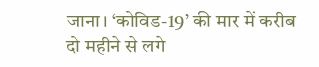जाना। ‘कोविड-19’ की मार में करीब दो महीने से लगे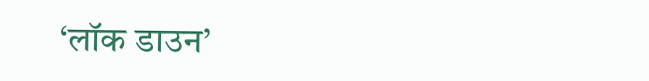‘लॉक डाउन’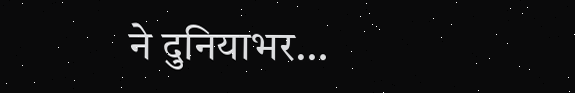ने दुनियाभर…